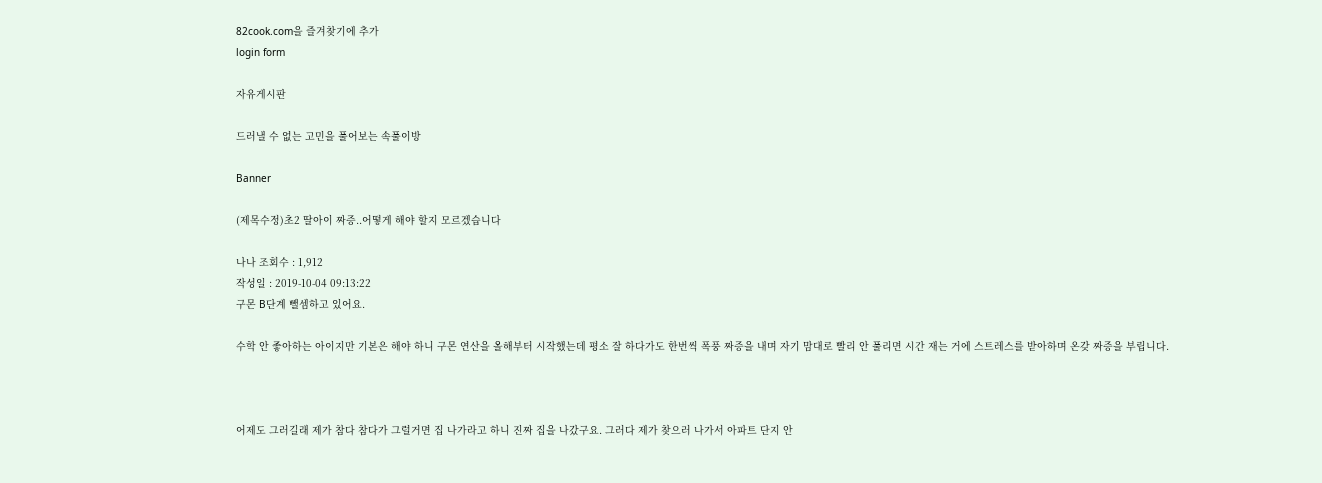82cook.com을 즐겨찾기에 추가
login form

자유게시판

드러낼 수 없는 고민을 풀어보는 속풀이방

Banner

(제목수정)초2 딸아이 짜증..어떻게 해야 할지 모르겠습니다

나나 조회수 : 1,912
작성일 : 2019-10-04 09:13:22
구몬 B단계 뺄셈하고 있어요.

수학 안 좋아하는 아이지만 기본은 해야 하니 구몬 연산을 올해부터 시작했는데 평소 잘 하다가도 한번씩 폭풍 짜증을 내며 자기 맘대로 빨리 안 풀리면 시간 재는 거에 스트레스를 받아하며 온갖 짜증을 부립니다.



어제도 그러길래 제가 참다 참다가 그럴거면 집 나가라고 하니 진짜 집을 나갔구요. 그러다 제가 찾으러 나가서 아파트 단지 안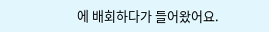에 배회하다가 들어왔어요.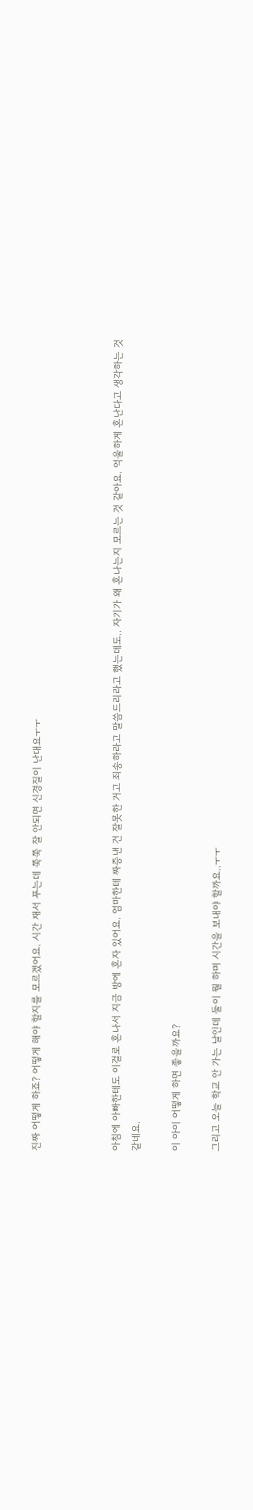진짜 어떻게 하죠? 어떻게 해야 할지를 모르겠어요. 시간 재서 푸는데 쭉쭉 잘 안되면 신경질이 난대요ㅜㅜ



아침에 아빠한테도 이걸로 혼나서 지금 방에 혼자 있어요. 엄마한테 짜증낸 건 잘못한 거고 죄송하라고 말씀드리라고 했는데도.. 자기가 왜 혼나는지 모르는 것 같아요. 억울하게 혼난다고 생각하는 것 같네요.

이 아이 어떻게 하면 좋을까요?

그리고 오늘 학교 안 가는 날인데 둘이 뭘 하며 시간을 보내야 할까요..ㅜㅜ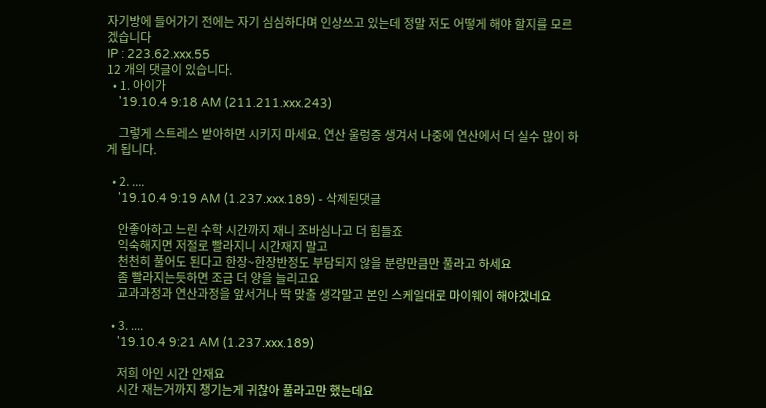자기방에 들어가기 전에는 자기 심심하다며 인상쓰고 있는데 정말 저도 어떻게 해야 할지를 모르겠습니다
IP : 223.62.xxx.55
12 개의 댓글이 있습니다.
  • 1. 아이가
    '19.10.4 9:18 AM (211.211.xxx.243)

    그렇게 스트레스 받아하면 시키지 마세요. 연산 울렁증 생겨서 나중에 연산에서 더 실수 많이 하게 됩니다.

  • 2. ....
    '19.10.4 9:19 AM (1.237.xxx.189) - 삭제된댓글

    안좋아하고 느린 수학 시간까지 재니 조바심나고 더 힘들죠
    익숙해지면 저절로 빨라지니 시간재지 말고
    천천히 풀어도 된다고 한장~한장반정도 부담되지 않을 분량만큼만 풀라고 하세요
    좀 빨라지는듯하면 조금 더 양을 늘리고요
    교과과정과 연산과정을 앞서거나 딱 맞출 생각말고 본인 스케일대로 마이웨이 해야겠네요

  • 3. ....
    '19.10.4 9:21 AM (1.237.xxx.189)

    저희 아인 시간 안재요
    시간 재는거까지 챙기는게 귀찮아 풀라고만 했는데요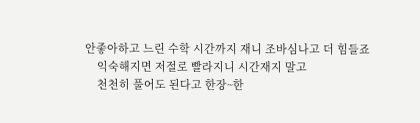안좋아하고 느린 수학 시간까지 재니 조바심나고 더 힘들죠
    익숙해지면 저절로 빨라지니 시간재지 말고
    천천히 풀어도 된다고 한장~한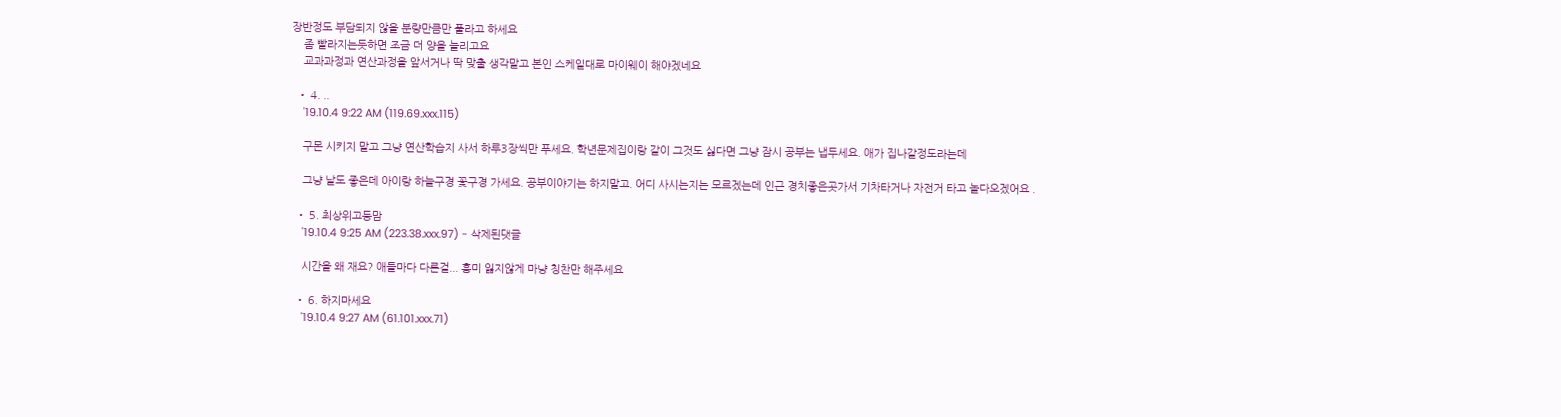장반정도 부담되지 않을 분량만큼만 풀라고 하세요
    좀 빨라지는듯하면 조금 더 양을 늘리고요
    교과과정과 연산과정을 앞서거나 딱 맞출 생각말고 본인 스케일대로 마이웨이 해야겠네요

  • 4. ..
    '19.10.4 9:22 AM (119.69.xxx.115)

    구몬 시키지 말고 그냥 연산학습지 사서 하루3장씩만 푸세요. 학년문제집이랑 같이 그것도 싫다면 그냥 잠시 공부는 냅두세요. 애가 집나갈정도라는데

    그냥 날도 좋은데 아이랑 하늘구경 꽃구경 가세요. 공부이야기는 하지말고. 어디 사시는지는 모르겠는데 인근 경치좋은곳가서 기차타거나 자전거 타고 놀다오겠어요 .

  • 5. 최상위고등맘
    '19.10.4 9:25 AM (223.38.xxx.97) - 삭제된댓글

    시간을 왜 재요? 애들마다 다른걸... 흥미 잃지않게 마냥 칭찬만 해주세요

  • 6. 하지마세요
    '19.10.4 9:27 AM (61.101.xxx.71)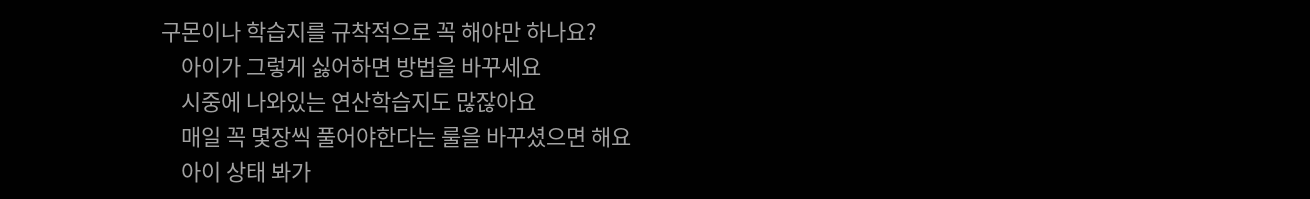구몬이나 학습지를 규착적으로 꼭 해야만 하나요?
    아이가 그렇게 싫어하면 방법을 바꾸세요
    시중에 나와있는 연산학습지도 많잖아요
    매일 꼭 몇장씩 풀어야한다는 룰을 바꾸셨으면 해요
    아이 상태 봐가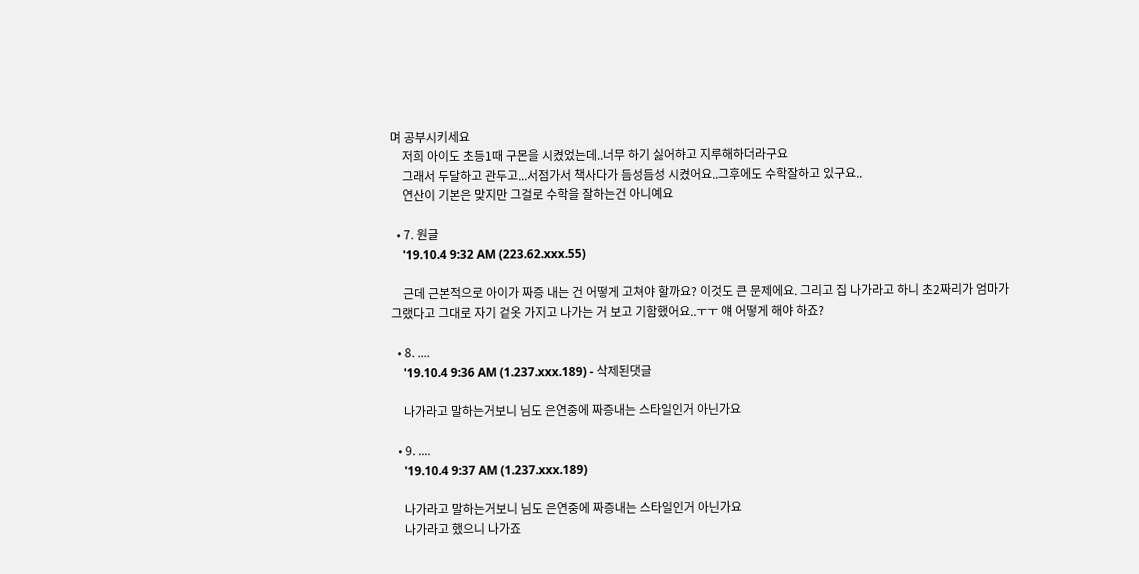며 공부시키세요
    저희 아이도 초등1때 구몬을 시켰었는데..너무 하기 싫어햐고 지루해하더라구요
    그래서 두달하고 관두고...서점가서 책사다가 듬성듬성 시켰어요..그후에도 수학잘하고 있구요..
    연산이 기본은 맞지만 그걸로 수학을 잘하는건 아니예요

  • 7. 원글
    '19.10.4 9:32 AM (223.62.xxx.55)

    근데 근본적으로 아이가 짜증 내는 건 어떻게 고쳐야 할까요? 이것도 큰 문제에요. 그리고 집 나가라고 하니 초2짜리가 엄마가 그랬다고 그대로 자기 겉옷 가지고 나가는 거 보고 기함했어요..ㅜㅜ 얘 어떻게 해야 하죠?

  • 8. ....
    '19.10.4 9:36 AM (1.237.xxx.189) - 삭제된댓글

    나가라고 말하는거보니 님도 은연중에 짜증내는 스타일인거 아닌가요

  • 9. ....
    '19.10.4 9:37 AM (1.237.xxx.189)

    나가라고 말하는거보니 님도 은연중에 짜증내는 스타일인거 아닌가요
    나가라고 했으니 나가죠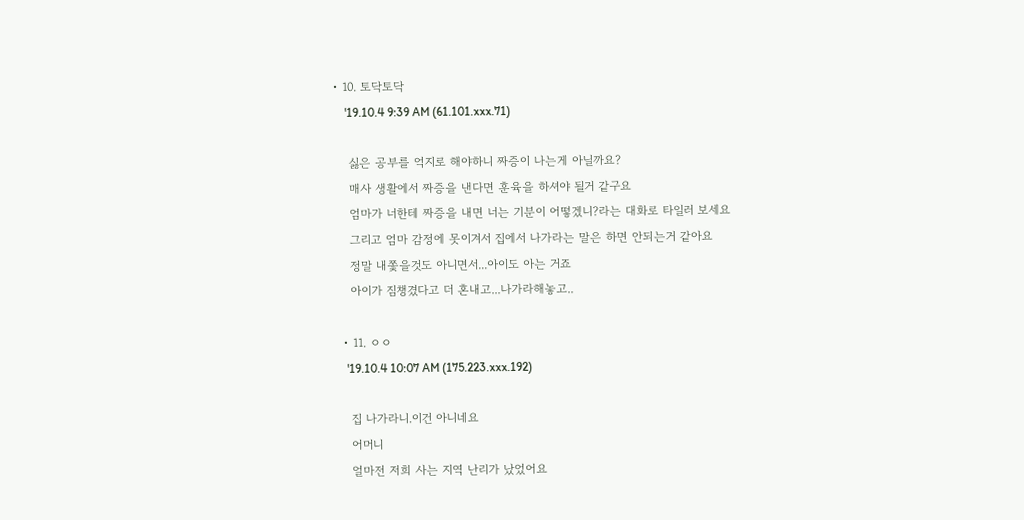• 10. 토닥토닥
    '19.10.4 9:39 AM (61.101.xxx.71)

    싫은 공부를 억지로 해야하니 짜증이 나는게 아닐까요?
    매사 생활에서 짜증을 낸다면 훈육을 하셔야 될거 같구요
    엄마가 너한테 짜증을 내면 너는 기분이 어떻겠니?라는 대화로 타일러 보세요
    그리고 엄마 감정에 못이겨서 집에서 나가라는 말은 하면 안되는거 같아요
    정말 내쫓을것도 아니면서...아이도 아는 거죠
    아이가 짐챙겼다고 더 혼내고...나가라해놓고..

  • 11. ㅇㅇ
    '19.10.4 10:07 AM (175.223.xxx.192)

    집 나가라니.이건 아니네요
    어머니
    얼마전 저희 사는 지역 난리가 났었어요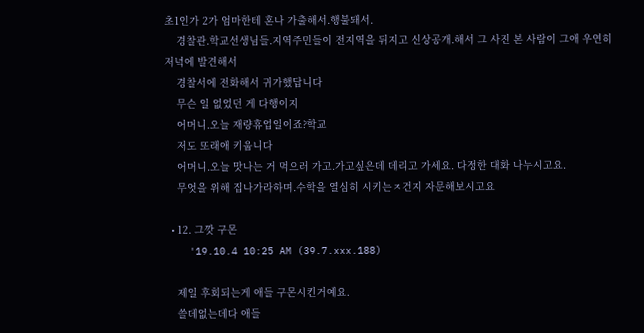초1인가 2가 엄마한테 혼나 가출해서.행불돼서.
    경찰관.학교선생님들.지역주민들이 전지역을 뒤지고 신상공개.해서 그 사진 본 사람이 그애 우연히 저녁에 발견해서
    경찰서에 전화해서 귀가했답니다
    무슨 일 없었던 게 다행이지
    어머니.오늘 재량휴업일이죠?학교
    저도 또래애 키웁니다
    어머니.오늘 맛나는 거 먹으러 가고.가고싶은데 데리고 가세요. 다정한 대화 나누시고요.
    무엇을 위해 집나가라하며.수학을 열심히 시키는ㅈ건지 자문해보시고요

  • 12. 그깟 구몬
    '19.10.4 10:25 AM (39.7.xxx.188)

    제일 후회되는게 애들 구몬시킨거예요.
    쓸데없는데다 애들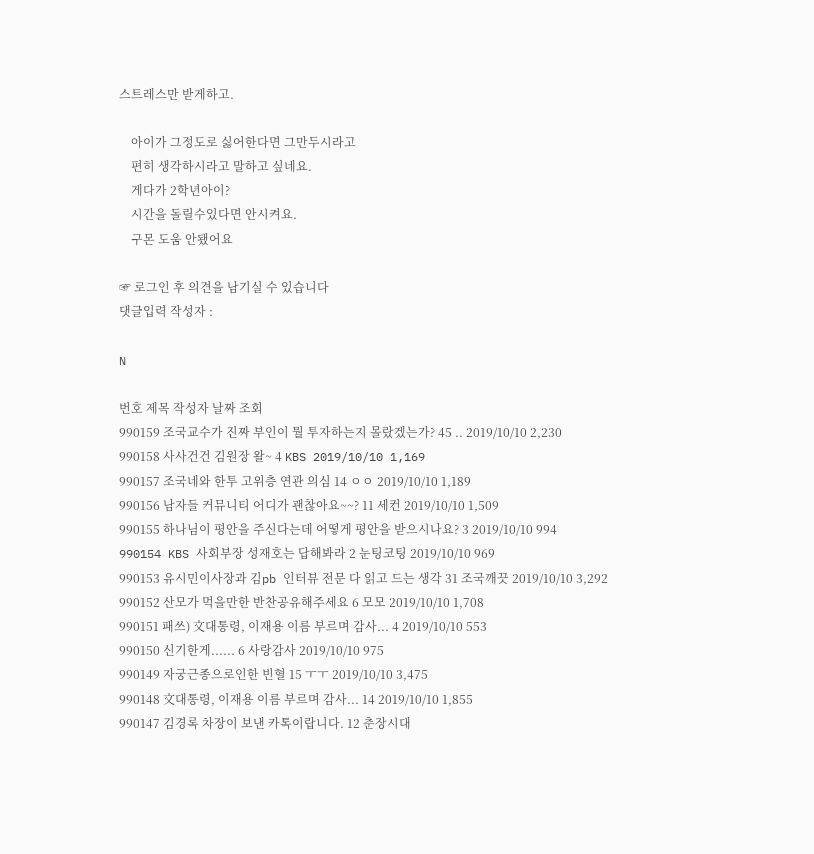스트레스만 받게하고.

    아이가 그정도로 싫어한다면 그만두시라고
    편히 생각하시라고 말하고 싶네요.
    게다가 2학년아이?
    시간을 돌릴수있다면 안시켜요.
    구몬 도움 안됐어요

☞ 로그인 후 의견을 남기실 수 있습니다
댓글입력 작성자 :

N

번호 제목 작성자 날짜 조회
990159 조국교수가 진짜 부인이 뭘 투자하는지 몰랐겠는가? 45 .. 2019/10/10 2,230
990158 사사건건 김원장 왈~ 4 KBS 2019/10/10 1,169
990157 조국네와 한투 고위층 연관 의심 14 ㅇㅇ 2019/10/10 1,189
990156 남자들 커뮤니티 어디가 괜찮아요~~? 11 세컨 2019/10/10 1,509
990155 하나님이 평안을 주신다는데 어떻게 평안을 받으시나요? 3 2019/10/10 994
990154 KBS 사회부장 성재호는 답해봐라 2 눈팅코팅 2019/10/10 969
990153 유시민이사장과 김pb 인터뷰 전문 다 읽고 드는 생각 31 조국깨끗 2019/10/10 3,292
990152 산모가 먹을만한 반찬공유해주세요 6 모모 2019/10/10 1,708
990151 패쓰) 文대통령, 이재용 이름 부르며 감사... 4 2019/10/10 553
990150 신기한게...... 6 사랑감사 2019/10/10 975
990149 자궁근종으로인한 빈혈 15 ㅜㅜ 2019/10/10 3,475
990148 文대통령, 이재용 이름 부르며 감사... 14 2019/10/10 1,855
990147 김경록 차장이 보낸 카톡이랍니다. 12 춘장시대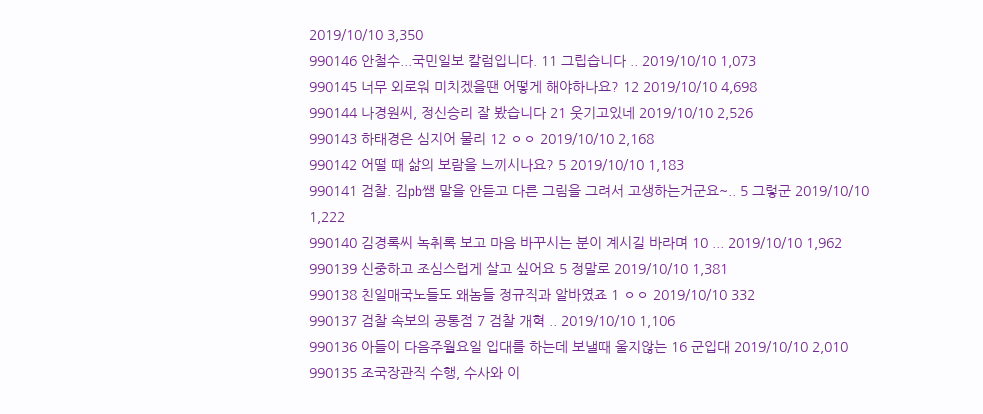2019/10/10 3,350
990146 안철수...국민일보 칼럼입니다. 11 그립습니다 .. 2019/10/10 1,073
990145 너무 외로워 미치겠을땐 어떻게 해야하나요? 12 2019/10/10 4,698
990144 나경원씨, 정신승리 잘 봤습니다 21 웃기고있네 2019/10/10 2,526
990143 하태경은 심지어 물리 12 ㅇㅇ 2019/10/10 2,168
990142 어떨 때 삶의 보람을 느끼시나요? 5 2019/10/10 1,183
990141 검찰. 김pb쌤 말을 안듣고 다른 그림을 그려서 고생하는거군요~.. 5 그렇군 2019/10/10 1,222
990140 김경록씨 녹취록 보고 마음 바꾸시는 분이 계시길 바라며 10 ... 2019/10/10 1,962
990139 신중하고 조심스럽게 살고 싶어요 5 정말로 2019/10/10 1,381
990138 친일매국노들도 왜놈들 정규직과 알바였죠 1 ㅇㅇ 2019/10/10 332
990137 검찰 속보의 공통점 7 검찰 개혁 .. 2019/10/10 1,106
990136 아들이 다음주월요일 입대를 하는데 보낼때 울지않는 16 군입대 2019/10/10 2,010
990135 조국장관직 수행, 수사와 이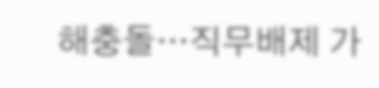해충돌···직무배제 가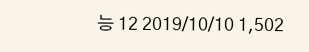능 12 2019/10/10 1,502